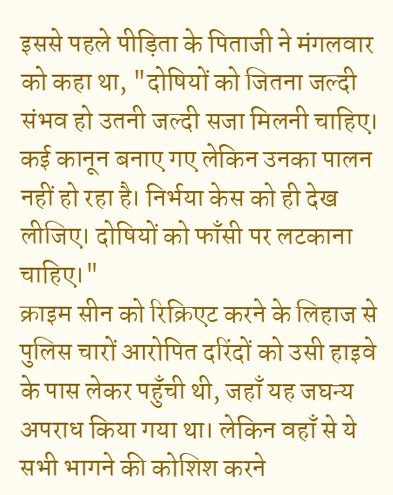इससे पहले पीड़िता के पिताजी ने मंगलवार को कहा था, "दोषियों को जितना जल्दी संभव हो उतनी जल्दी सजा मिलनी चाहिए। कई कानून बनाए गए लेकिन उनका पालन नहीं हो रहा है। निर्भया केस को ही देख लीजिए। दोषियों को फाँसी पर लटकाना चाहिए।"
क्राइम सीन को रिक्रिएट करने के लिहाज से पुलिस चारों आरोपित दरिंदों को उसी हाइवे के पास लेकर पहुँची थी, जहाँ यह जघन्य अपराध किया गया था। लेकिन वहाँ से ये सभी भागने की कोशिश करने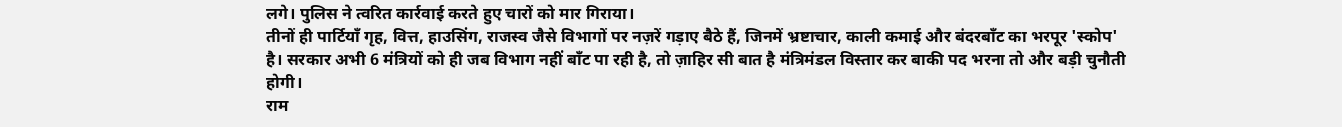लगे। पुलिस ने त्वरित कार्रवाई करते हुए चारों को मार गिराया।
तीनों ही पार्टियाँ गृह, वित्त, हाउसिंग, राजस्व जैसे विभागों पर नज़रें गड़ाए बैठे हैं, जिनमें भ्रष्टाचार, काली कमाई और बंदरबाँट का भरपूर 'स्कोप' है। सरकार अभी 6 मंत्रियों को ही जब विभाग नहीं बाँट पा रही है, तो ज़ाहिर सी बात है मंत्रिमंडल विस्तार कर बाकी पद भरना तो और बड़ी चुनौती होगी।
राम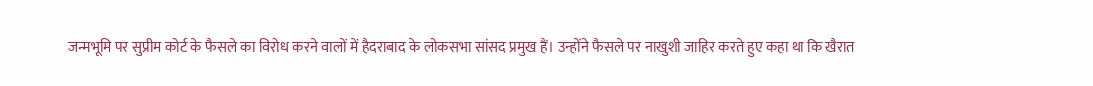जन्मभूमि पर सुप्रीम कोर्ट के फैसले का विरोध करने वालों में हैदराबाद के लोकसभा सांसद प्रमुख हैं। उन्होंने फैसले पर नाखुशी जाहिर करते हुए कहा था कि खैरात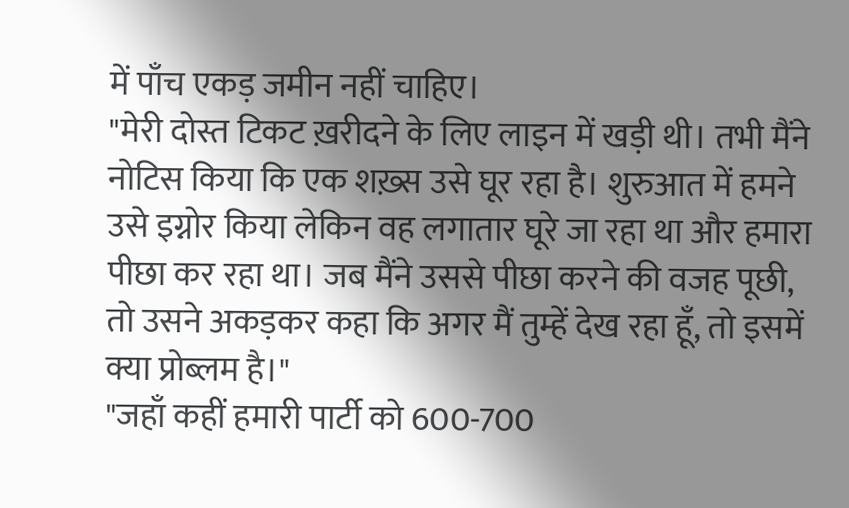में पाँच एकड़ जमीन नहीं चाहिए।
"मेरी दोस्त टिकट ख़रीदने के लिए लाइन में खड़ी थी। तभी मैंने नोटिस किया कि एक शख़्स उसे घूर रहा है। शुरुआत में हमने उसे इग्नोर किया लेकिन वह लगातार घूरे जा रहा था और हमारा पीछा कर रहा था। जब मैंने उससे पीछा करने की वजह पूछी, तो उसने अकड़कर कहा कि अगर मैं तुम्हें देख रहा हूँ, तो इसमें क्या प्रोब्लम है।"
"जहाँ कहीं हमारी पार्टी को 600-700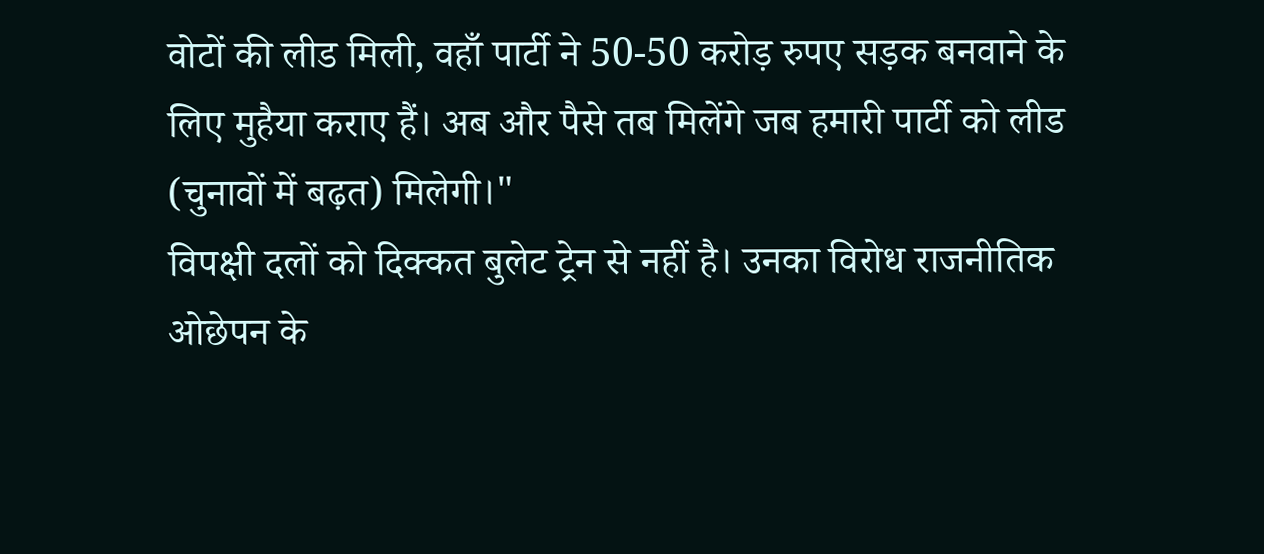वोटों की लीड मिली, वहाँ पार्टी ने 50-50 करोड़ रुपए सड़क बनवाने के लिए मुहैया कराए हैं। अब और पैसे तब मिलेंगे जब हमारी पार्टी को लीड (चुनावों में बढ़त) मिलेगी।"
विपक्षी दलों को दिक्कत बुलेट ट्रेन से नहीं है। उनका विरोध राजनीतिक ओछेपन के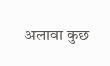अलावा कुछ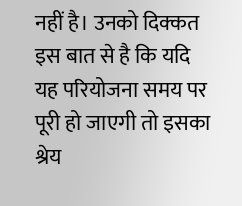नहीं है। उनको दिक्कत इस बात से है कि यदि यह परियोजना समय पर पूरी हो जाएगी तो इसका श्रेय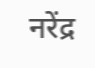नरेंद्र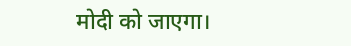मोदी को जाएगा।